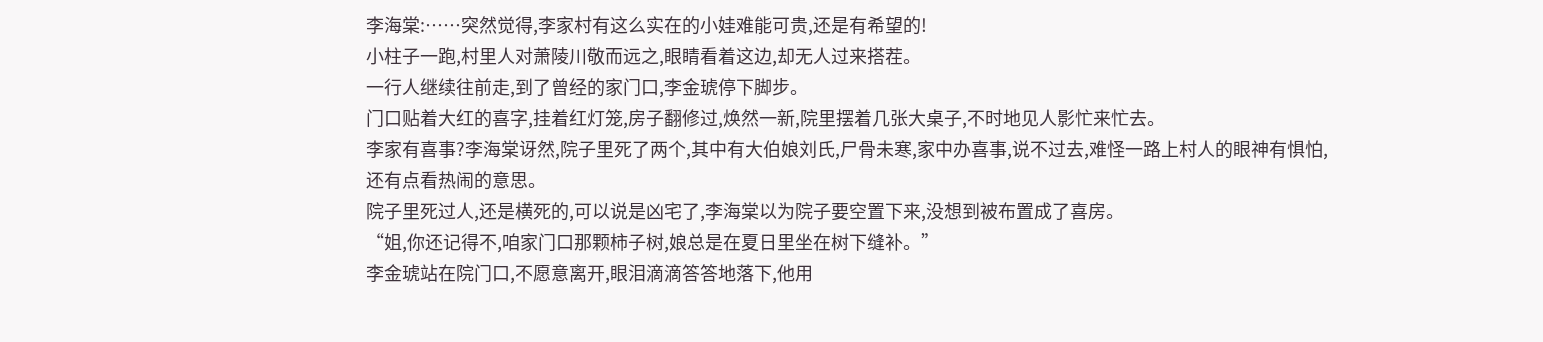李海棠:……突然觉得,李家村有这么实在的小娃难能可贵,还是有希望的!
小柱子一跑,村里人对萧陵川敬而远之,眼睛看着这边,却无人过来搭茬。
一行人继续往前走,到了曾经的家门口,李金琥停下脚步。
门口贴着大红的喜字,挂着红灯笼,房子翻修过,焕然一新,院里摆着几张大桌子,不时地见人影忙来忙去。
李家有喜事?李海棠讶然,院子里死了两个,其中有大伯娘刘氏,尸骨未寒,家中办喜事,说不过去,难怪一路上村人的眼神有惧怕,还有点看热闹的意思。
院子里死过人,还是横死的,可以说是凶宅了,李海棠以为院子要空置下来,没想到被布置成了喜房。
“姐,你还记得不,咱家门口那颗柿子树,娘总是在夏日里坐在树下缝补。”
李金琥站在院门口,不愿意离开,眼泪滴滴答答地落下,他用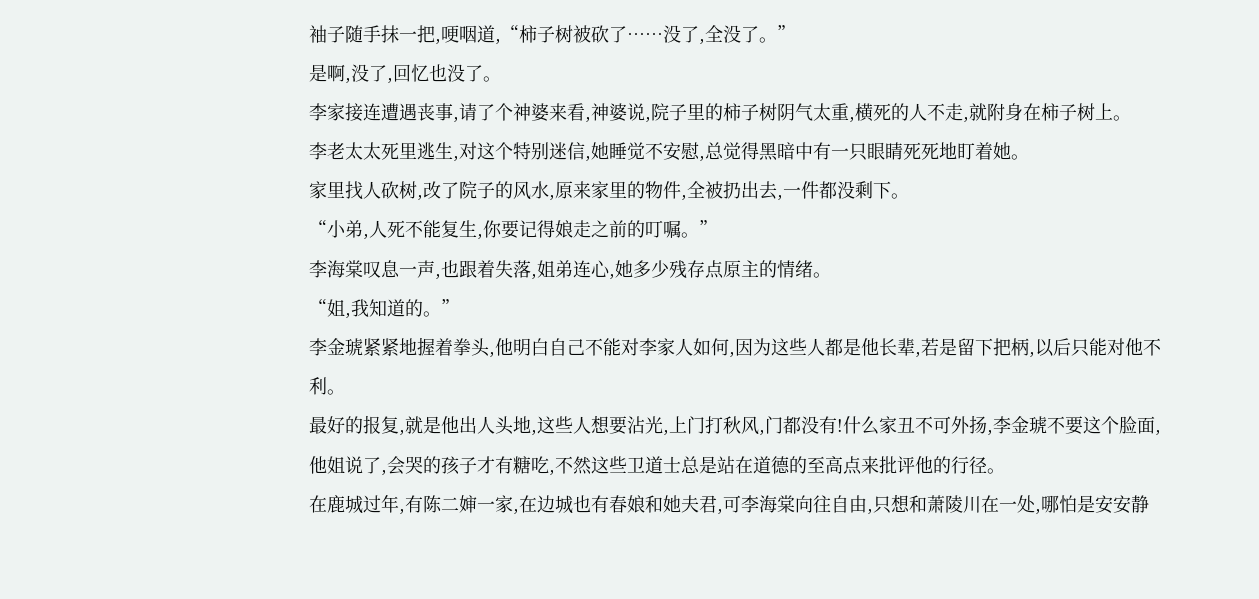袖子随手抹一把,哽咽道,“柿子树被砍了……没了,全没了。”
是啊,没了,回忆也没了。
李家接连遭遇丧事,请了个神婆来看,神婆说,院子里的柿子树阴气太重,横死的人不走,就附身在柿子树上。
李老太太死里逃生,对这个特别迷信,她睡觉不安慰,总觉得黑暗中有一只眼睛死死地盯着她。
家里找人砍树,改了院子的风水,原来家里的物件,全被扔出去,一件都没剩下。
“小弟,人死不能复生,你要记得娘走之前的叮嘱。”
李海棠叹息一声,也跟着失落,姐弟连心,她多少残存点原主的情绪。
“姐,我知道的。”
李金琥紧紧地握着拳头,他明白自己不能对李家人如何,因为这些人都是他长辈,若是留下把柄,以后只能对他不利。
最好的报复,就是他出人头地,这些人想要沾光,上门打秋风,门都没有!什么家丑不可外扬,李金琥不要这个脸面,他姐说了,会哭的孩子才有糖吃,不然这些卫道士总是站在道德的至高点来批评他的行径。
在鹿城过年,有陈二婶一家,在边城也有春娘和她夫君,可李海棠向往自由,只想和萧陵川在一处,哪怕是安安静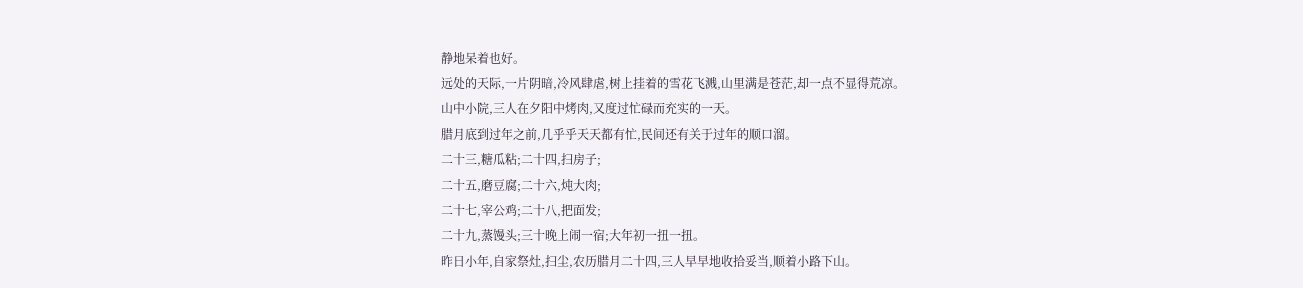静地呆着也好。
远处的天际,一片阴暗,冷风肆虐,树上挂着的雪花飞溅,山里满是苍茫,却一点不显得荒凉。
山中小院,三人在夕阳中烤肉,又度过忙碌而充实的一天。
腊月底到过年之前,几乎乎天天都有忙,民间还有关于过年的顺口溜。
二十三,糖瓜粘;二十四,扫房子;
二十五,磨豆腐;二十六,炖大肉;
二十七,宰公鸡;二十八,把面发;
二十九,蒸馒头;三十晚上闹一宿;大年初一扭一扭。
昨日小年,自家祭灶,扫尘,农历腊月二十四,三人早早地收拾妥当,顺着小路下山。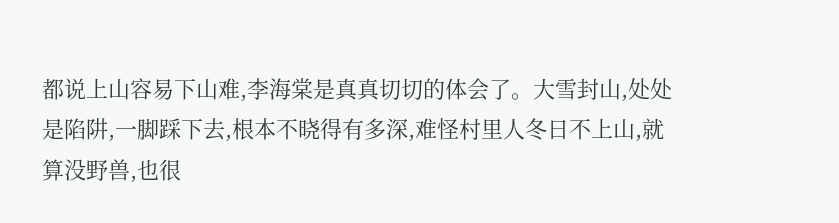都说上山容易下山难,李海棠是真真切切的体会了。大雪封山,处处是陷阱,一脚踩下去,根本不晓得有多深,难怪村里人冬日不上山,就算没野兽,也很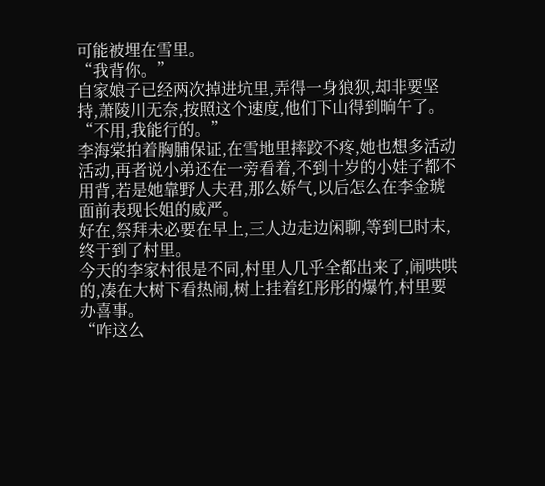可能被埋在雪里。
“我背你。”
自家娘子已经两次掉进坑里,弄得一身狼狈,却非要坚持,萧陵川无奈,按照这个速度,他们下山得到晌午了。
“不用,我能行的。”
李海棠拍着胸脯保证,在雪地里摔跤不疼,她也想多活动活动,再者说小弟还在一旁看着,不到十岁的小娃子都不用背,若是她靠野人夫君,那么娇气,以后怎么在李金琥面前表现长姐的威严。
好在,祭拜未必要在早上,三人边走边闲聊,等到巳时末,终于到了村里。
今天的李家村很是不同,村里人几乎全都出来了,闹哄哄的,凑在大树下看热闹,树上挂着红彤彤的爆竹,村里要办喜事。
“咋这么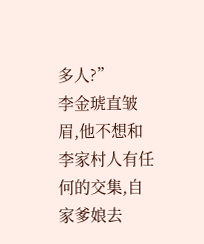多人?”
李金琥直皱眉,他不想和李家村人有任何的交集,自家爹娘去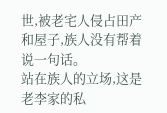世,被老宅人侵占田产和屋子,族人没有帮着说一句话。
站在族人的立场,这是老李家的私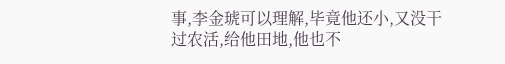事,李金琥可以理解,毕竟他还小,又没干过农活,给他田地,他也不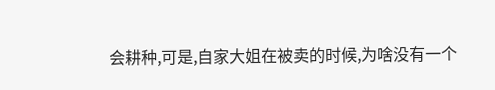会耕种,可是,自家大姐在被卖的时候,为啥没有一个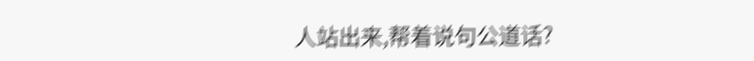人站出来,帮着说句公道话?